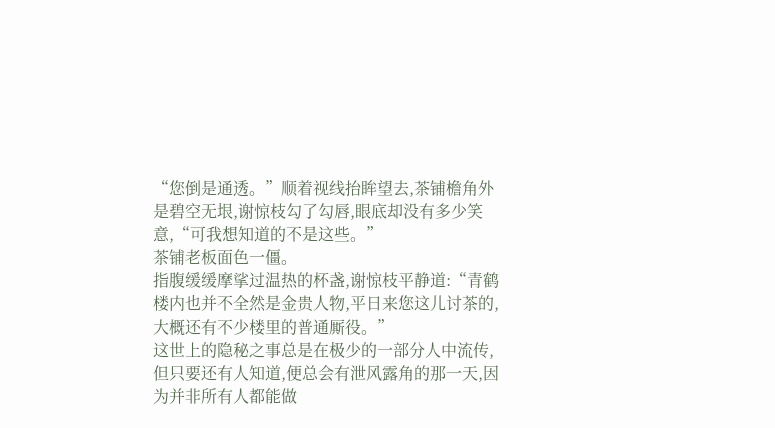“您倒是通透。”顺着视线抬眸望去,茶铺檐角外是碧空无垠,谢惊枝勾了勾唇,眼底却没有多少笑意,“可我想知道的不是这些。”
茶铺老板面色一僵。
指腹缓缓摩挲过温热的杯盏,谢惊枝平静道:“青鹤楼内也并不全然是金贵人物,平日来您这儿讨茶的,大概还有不少楼里的普通厮役。”
这世上的隐秘之事总是在极少的一部分人中流传,但只要还有人知道,便总会有泄风露角的那一天,因为并非所有人都能做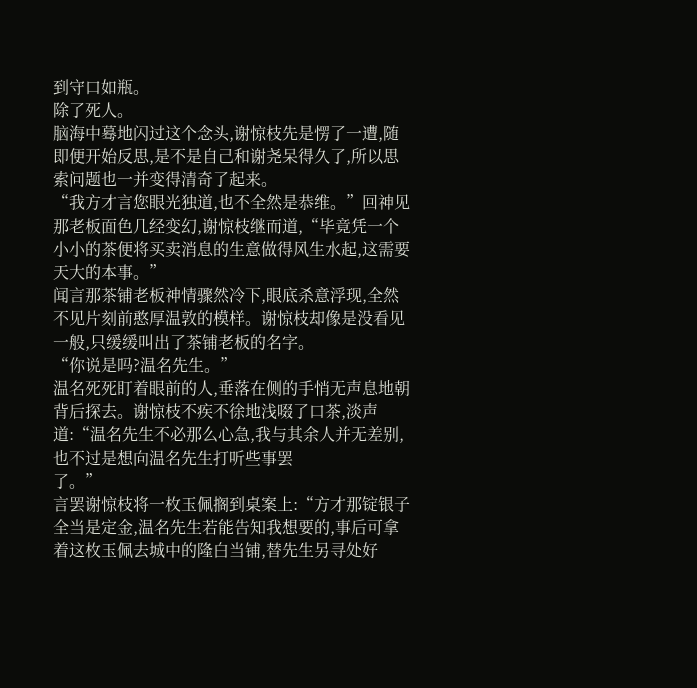到守口如瓶。
除了死人。
脑海中蓦地闪过这个念头,谢惊枝先是愣了一遭,随即便开始反思,是不是自己和谢尧呆得久了,所以思索问题也一并变得清奇了起来。
“我方才言您眼光独道,也不全然是恭维。”回神见那老板面色几经变幻,谢惊枝继而道,“毕竟凭一个小小的茶便将买卖消息的生意做得风生水起,这需要天大的本事。”
闻言那茶铺老板神情骤然冷下,眼底杀意浮现,全然不见片刻前憨厚温敦的模样。谢惊枝却像是没看见一般,只缓缓叫出了茶铺老板的名字。
“你说是吗?温名先生。”
温名死死盯着眼前的人,垂落在侧的手悄无声息地朝背后探去。谢惊枝不疾不徐地浅啜了口茶,淡声道:“温名先生不必那么心急,我与其余人并无差别,也不过是想向温名先生打听些事罢
了。”
言罢谢惊枝将一枚玉佩搁到桌案上:“方才那锭银子全当是定金,温名先生若能告知我想要的,事后可拿着这枚玉佩去城中的隆白当铺,替先生另寻处好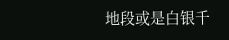地段或是白银千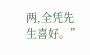两,全凭先生喜好。”